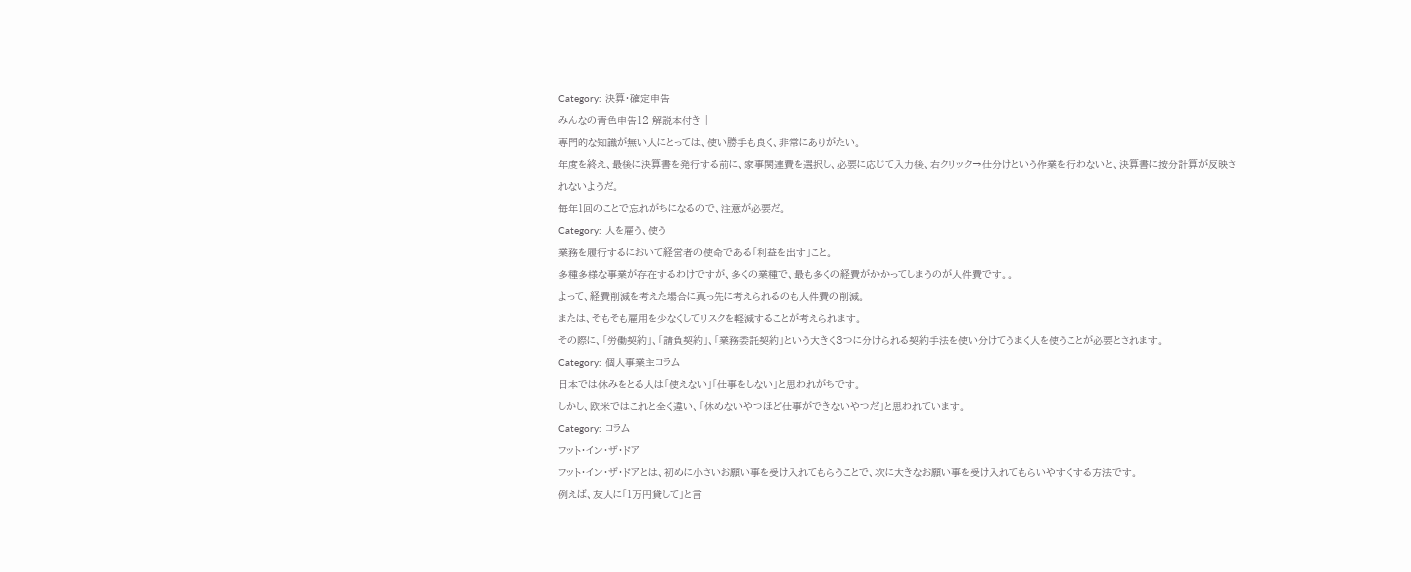Category: 決算・確定申告
みんなの青色申告12 解説本付き |
専門的な知識が無い人にとっては、使い勝手も良く、非常にありがたい。
年度を終え、最後に決算書を発行する前に、家事関連費を選択し、必要に応じて入力後、右クリック→仕分けという作業を行わないと、決算書に按分計算が反映されないようだ。
毎年1回のことで忘れがちになるので、注意が必要だ。
Category: 人を雇う、使う
業務を履行するにおいて経営者の使命である「利益を出す」こと。
多種多様な事業が存在するわけですが、多くの業種で、最も多くの経費がかかってしまうのが人件費です。。
よって、経費削減を考えた場合に真っ先に考えられるのも人件費の削減。
または、そもそも雇用を少なくしてリスクを軽減することが考えられます。
その際に、「労働契約」、「請負契約」、「業務委託契約」という大きく3つに分けられる契約手法を使い分けてうまく人を使うことが必要とされます。
Category: 個人事業主コラム
日本では休みをとる人は「使えない」「仕事をしない」と思われがちです。
しかし、欧米ではこれと全く違い、「休めないやつほど仕事ができないやつだ」と思われています。
Category: コラム
フット・イン・ザ・ドア
フット・イン・ザ・ドアとは、初めに小さいお願い事を受け入れてもらうことで、次に大きなお願い事を受け入れてもらいやすくする方法です。
例えば、友人に「1万円貸して」と言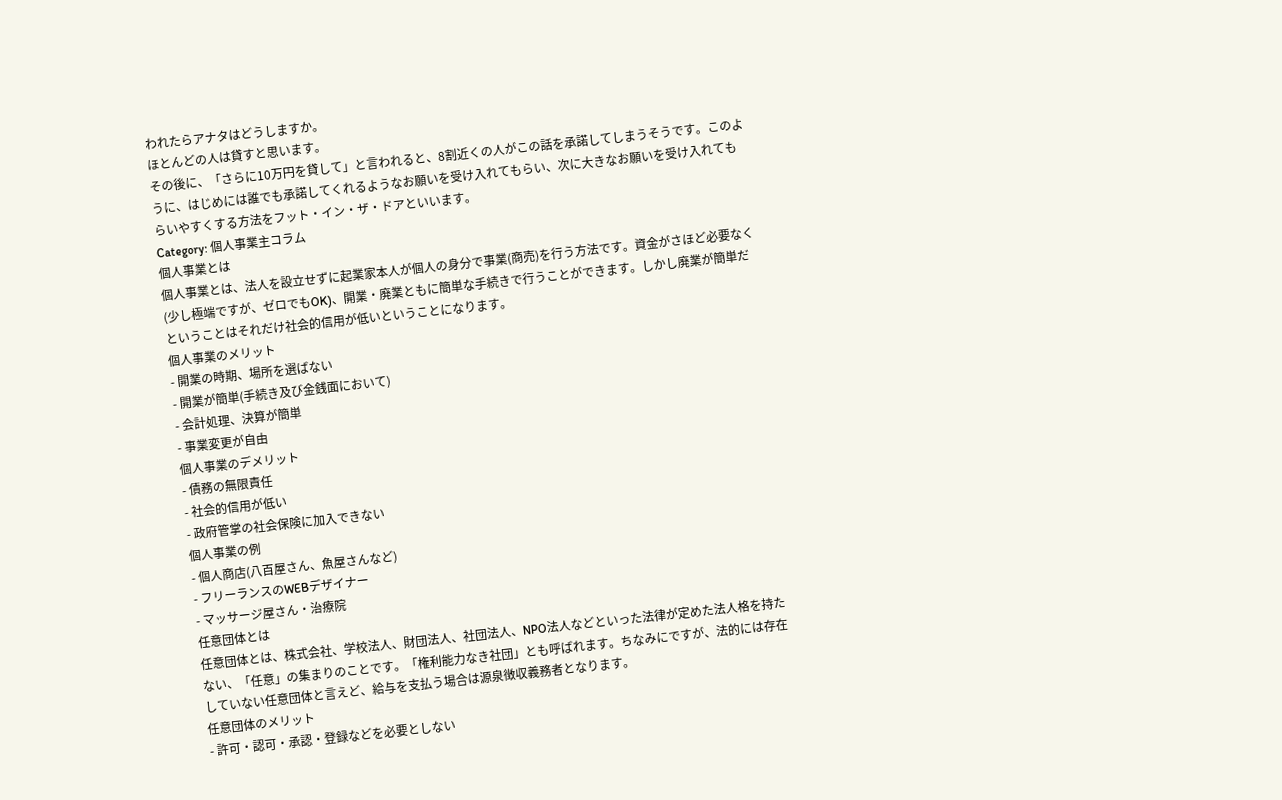われたらアナタはどうしますか。
ほとんどの人は貸すと思います。
その後に、「さらに10万円を貸して」と言われると、8割近くの人がこの話を承諾してしまうそうです。このように、はじめには誰でも承諾してくれるようなお願いを受け入れてもらい、次に大きなお願いを受け入れてもらいやすくする方法をフット・イン・ザ・ドアといいます。
Category: 個人事業主コラム
個人事業とは
個人事業とは、法人を設立せずに起業家本人が個人の身分で事業(商売)を行う方法です。資金がさほど必要なく(少し極端ですが、ゼロでもOK)、開業・廃業ともに簡単な手続きで行うことができます。しかし廃業が簡単だということはそれだけ社会的信用が低いということになります。
個人事業のメリット
- 開業の時期、場所を選ばない
- 開業が簡単(手続き及び金銭面において)
- 会計処理、決算が簡単
- 事業変更が自由
個人事業のデメリット
- 債務の無限責任
- 社会的信用が低い
- 政府管掌の社会保険に加入できない
個人事業の例
- 個人商店(八百屋さん、魚屋さんなど)
- フリーランスのWEBデザイナー
- マッサージ屋さん・治療院
任意団体とは
任意団体とは、株式会社、学校法人、財団法人、社団法人、NPO法人などといった法律が定めた法人格を持たない、「任意」の集まりのことです。「権利能力なき社団」とも呼ばれます。ちなみにですが、法的には存在していない任意団体と言えど、給与を支払う場合は源泉徴収義務者となります。
任意団体のメリット
- 許可・認可・承認・登録などを必要としない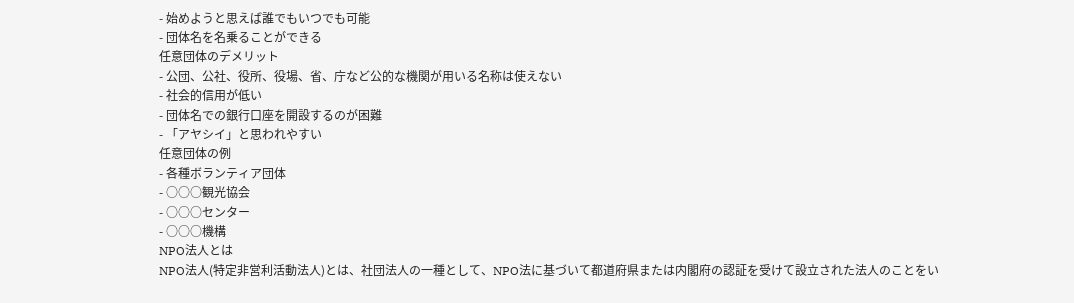- 始めようと思えば誰でもいつでも可能
- 団体名を名乗ることができる
任意団体のデメリット
- 公団、公社、役所、役場、省、庁など公的な機関が用いる名称は使えない
- 社会的信用が低い
- 団体名での銀行口座を開設するのが困難
- 「アヤシイ」と思われやすい
任意団体の例
- 各種ボランティア団体
- ○○○観光協会
- ○○○センター
- ○○○機構
NPO法人とは
NPO法人(特定非営利活動法人)とは、社団法人の一種として、NPO法に基づいて都道府県または内閣府の認証を受けて設立された法人のことをい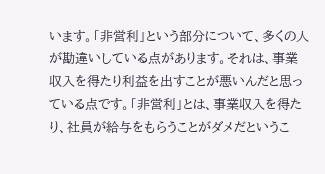います。「非営利」という部分について、多くの人が勘違いしている点があります。それは、事業収入を得たり利益を出すことが悪いんだと思っている点です。「非営利」とは、事業収入を得たり、社員が給与をもらうことがダメだというこ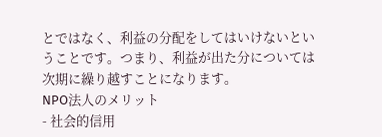とではなく、利益の分配をしてはいけないということです。つまり、利益が出た分については次期に繰り越すことになります。
NPO法人のメリット
- 社会的信用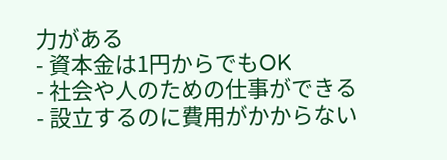力がある
- 資本金は1円からでもOK
- 社会や人のための仕事ができる
- 設立するのに費用がかからない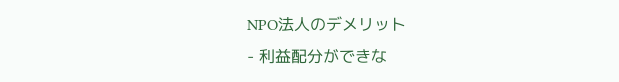NPO法人のデメリット
- 利益配分ができな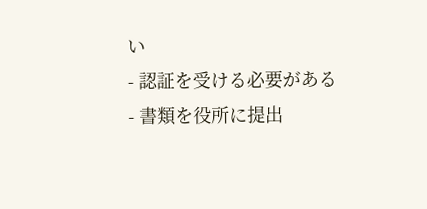い
- 認証を受ける必要がある
- 書類を役所に提出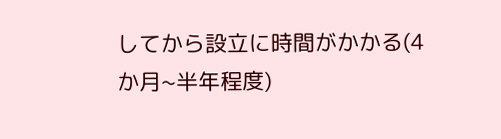してから設立に時間がかかる(4か月~半年程度)